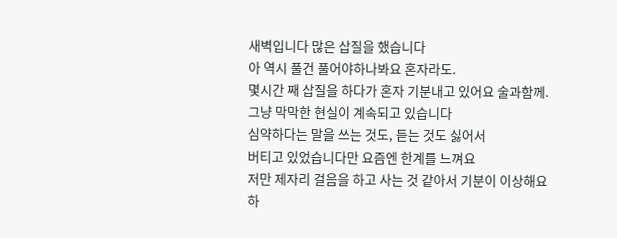새벽입니다 많은 삽질을 했습니다
아 역시 풀건 풀어야하나봐요 혼자라도.
몇시간 째 삽질을 하다가 혼자 기분내고 있어요 술과함께.
그냥 막막한 현실이 계속되고 있습니다
심약하다는 말을 쓰는 것도, 듣는 것도 싫어서
버티고 있었습니다만 요즘엔 한계를 느껴요
저만 제자리 걸음을 하고 사는 것 같아서 기분이 이상해요
하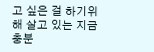고 싶은 걸 하기위해 살고 있는 지금 충분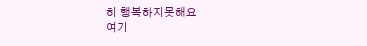히 행복하지못해요
여기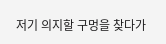저기 의지할 구멍을 찾다가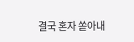결국 혼자 쏟아내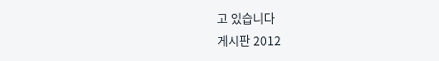고 있습니다
게시판 2012